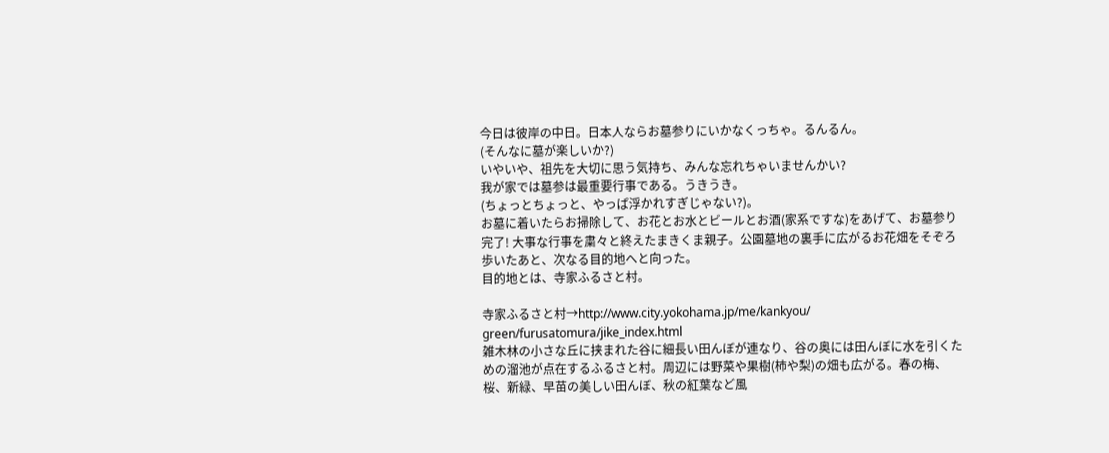今日は彼岸の中日。日本人ならお墓参りにいかなくっちゃ。るんるん。
(そんなに墓が楽しいか?)
いやいや、祖先を大切に思う気持ち、みんな忘れちゃいませんかい?
我が家では墓参は最重要行事である。うきうき。
(ちょっとちょっと、やっぱ浮かれすぎじゃない?)。
お墓に着いたらお掃除して、お花とお水とビールとお酒(家系ですな)をあげて、お墓参り完了! 大事な行事を粛々と終えたまきくま親子。公園墓地の裏手に広がるお花畑をそぞろ歩いたあと、次なる目的地へと向った。
目的地とは、寺家ふるさと村。

寺家ふるさと村→http://www.city.yokohama.jp/me/kankyou/
green/furusatomura/jike_index.html
雑木林の小さな丘に挟まれた谷に細長い田んぼが連なり、谷の奥には田んぼに水を引くための溜池が点在するふるさと村。周辺には野菜や果樹(柿や梨)の畑も広がる。春の梅、桜、新緑、早苗の美しい田んぼ、秋の紅葉など風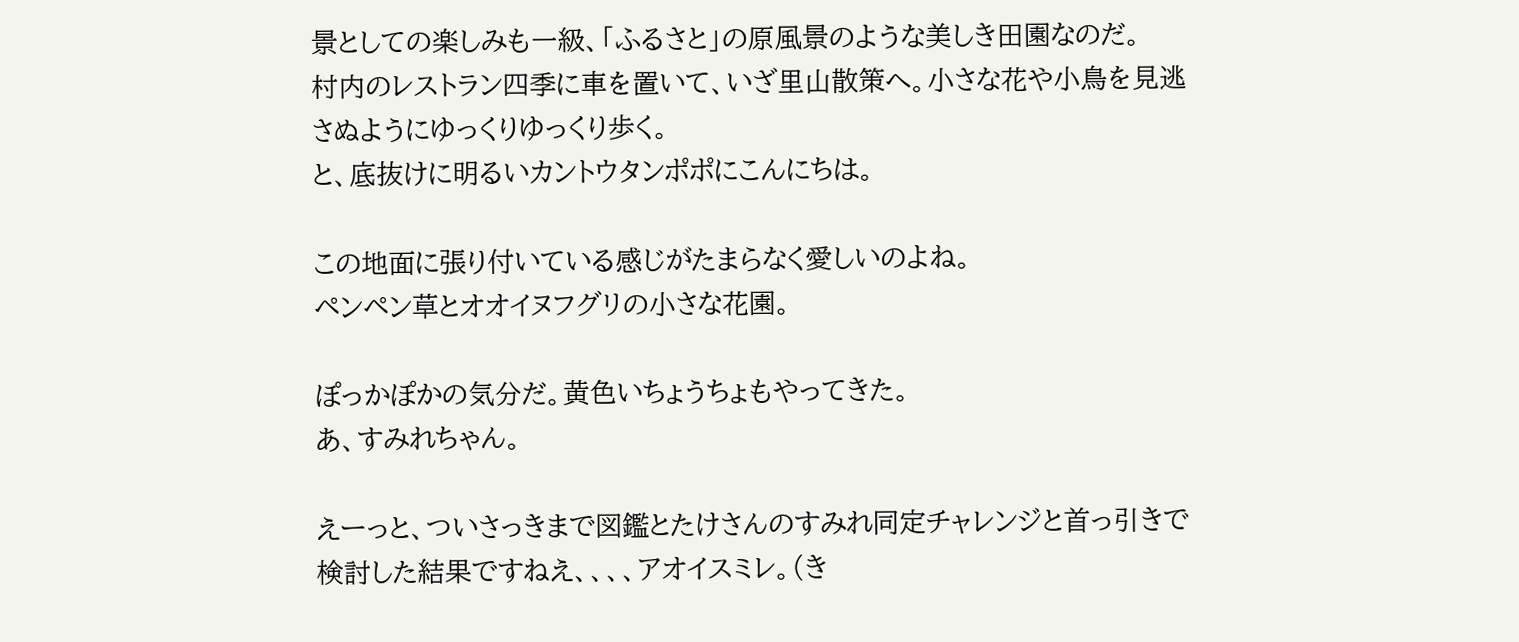景としての楽しみも一級、「ふるさと」の原風景のような美しき田園なのだ。
村内のレストラン四季に車を置いて、いざ里山散策へ。小さな花や小鳥を見逃さぬようにゆっくりゆっくり歩く。
と、底抜けに明るいカントウタンポポにこんにちは。

この地面に張り付いている感じがたまらなく愛しいのよね。
ペンペン草とオオイヌフグリの小さな花園。

ぽっかぽかの気分だ。黄色いちょうちょもやってきた。
あ、すみれちゃん。

えーっと、ついさっきまで図鑑とたけさんのすみれ同定チャレンジと首っ引きで検討した結果ですねえ、、、、アオイスミレ。(き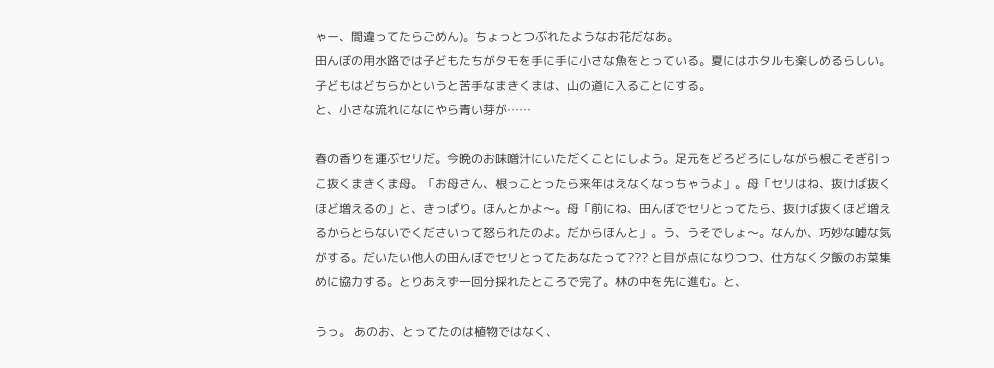ゃー、間違ってたらごめん)。ちょっとつぶれたようなお花だなあ。
田んぼの用水路では子どもたちがタモを手に手に小さな魚をとっている。夏にはホタルも楽しめるらしい。子どもはどちらかというと苦手なまきくまは、山の道に入ることにする。
と、小さな流れになにやら青い芽が……

春の香りを運ぶセリだ。今晩のお味噌汁にいただくことにしよう。足元をどろどろにしながら根こそぎ引っこ抜くまきくま母。「お母さん、根っことったら来年はえなくなっちゃうよ」。母「セリはね、抜けば抜くほど増えるの」と、きっぱり。ほんとかよ〜。母「前にね、田んぼでセリとってたら、抜けば抜くほど増えるからとらないでくださいって怒られたのよ。だからほんと」。う、うそでしょ〜。なんか、巧妙な嘘な気がする。だいたい他人の田んぼでセリとってたあなたって??? と目が点になりつつ、仕方なく夕飯のお菜集めに協力する。とりあえず一回分採れたところで完了。林の中を先に進む。と、

うっ。 あのお、とってたのは植物ではなく、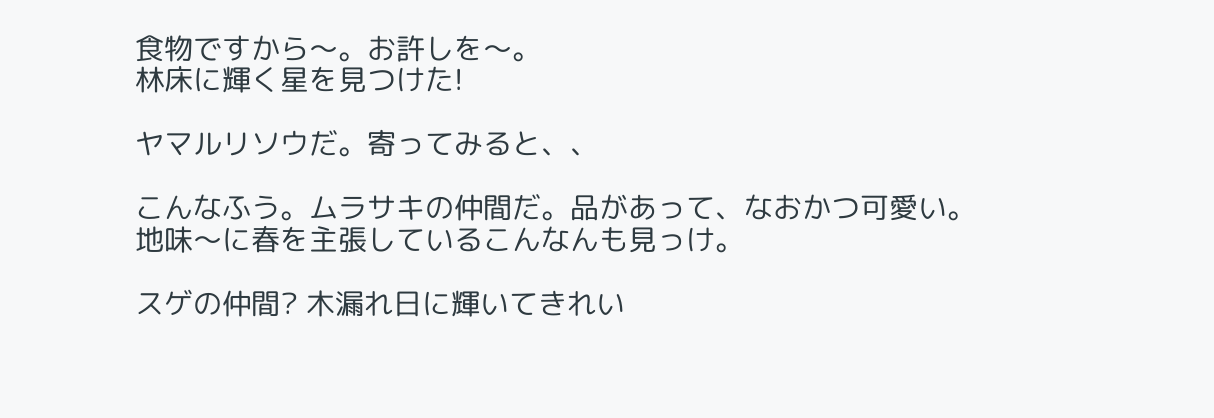食物ですから〜。お許しを〜。
林床に輝く星を見つけた!

ヤマルリソウだ。寄ってみると、、

こんなふう。ムラサキの仲間だ。品があって、なおかつ可愛い。
地味〜に春を主張しているこんなんも見っけ。

スゲの仲間? 木漏れ日に輝いてきれい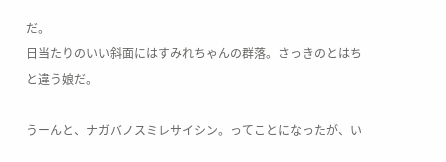だ。
日当たりのいい斜面にはすみれちゃんの群落。さっきのとはちと違う娘だ。

うーんと、ナガバノスミレサイシン。ってことになったが、い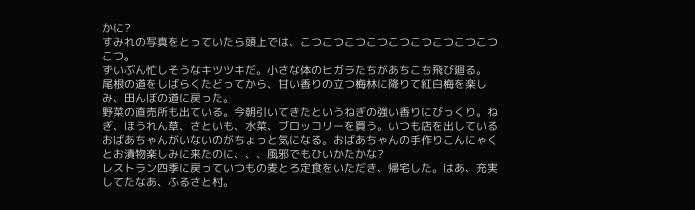かに?
すみれの写真をとっていたら頭上では、こつこつこつこつこつこつこつこつこつこつ。
ずいぶん忙しそうなキツツキだ。小さな体のヒガラたちがあちこち飛び廻る。
尾根の道をしばらくたどってから、甘い香りの立つ梅林に降りて紅白梅を楽しみ、田んぼの道に戻った。
野菜の直売所も出ている。今朝引いてきたというねぎの強い香りにびっくり。ねぎ、ほうれん草、さといも、水菜、ブロッコリーを買う。いつも店を出しているおばあちゃんがいないのがちょっと気になる。おばあちゃんの手作りこんにゃくとお漬物楽しみに来たのに、、、風邪でもひいかたかな?
レストラン四季に戻っていつもの麦とろ定食をいただき、帰宅した。はあ、充実してたなあ、ふるさと村。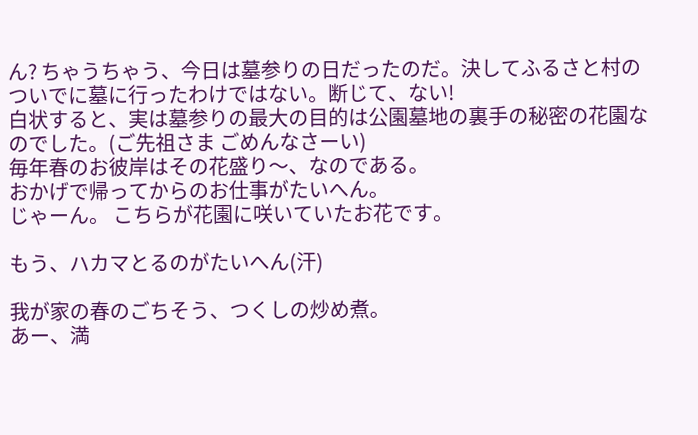ん? ちゃうちゃう、今日は墓参りの日だったのだ。決してふるさと村のついでに墓に行ったわけではない。断じて、ない!
白状すると、実は墓参りの最大の目的は公園墓地の裏手の秘密の花園なのでした。(ご先祖さま ごめんなさーい)
毎年春のお彼岸はその花盛り〜、なのである。
おかげで帰ってからのお仕事がたいへん。
じゃーん。 こちらが花園に咲いていたお花です。

もう、ハカマとるのがたいへん(汗)

我が家の春のごちそう、つくしの炒め煮。
あー、満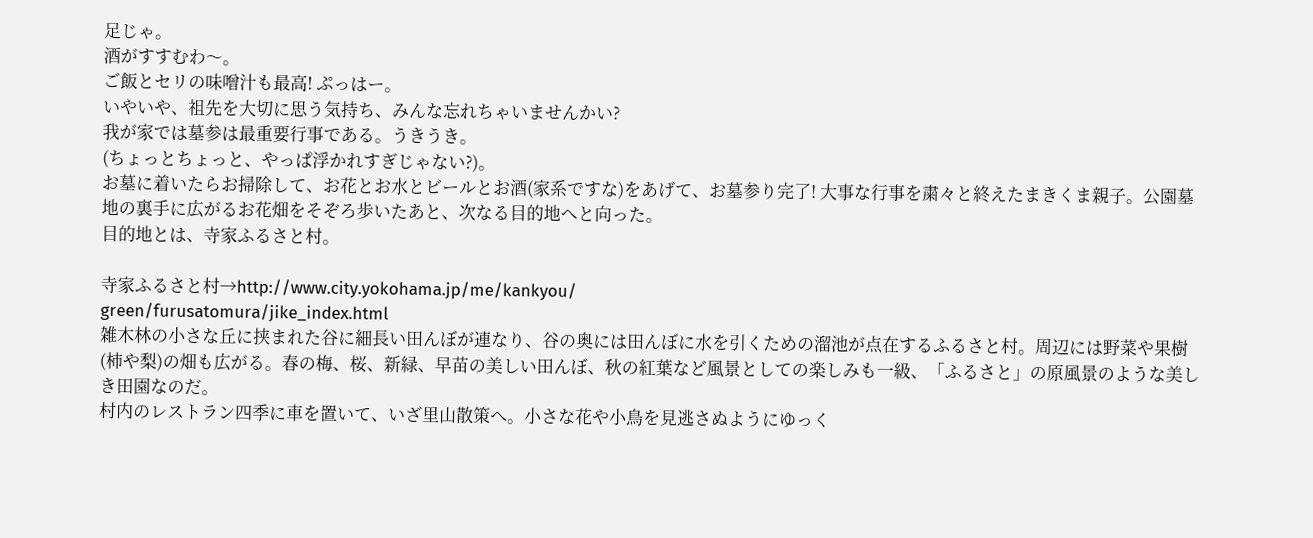足じゃ。
酒がすすむわ〜。
ご飯とセリの味噌汁も最高! ぷっはー。
いやいや、祖先を大切に思う気持ち、みんな忘れちゃいませんかい?
我が家では墓参は最重要行事である。うきうき。
(ちょっとちょっと、やっぱ浮かれすぎじゃない?)。
お墓に着いたらお掃除して、お花とお水とビールとお酒(家系ですな)をあげて、お墓参り完了! 大事な行事を粛々と終えたまきくま親子。公園墓地の裏手に広がるお花畑をそぞろ歩いたあと、次なる目的地へと向った。
目的地とは、寺家ふるさと村。

寺家ふるさと村→http://www.city.yokohama.jp/me/kankyou/
green/furusatomura/jike_index.html
雑木林の小さな丘に挟まれた谷に細長い田んぼが連なり、谷の奥には田んぼに水を引くための溜池が点在するふるさと村。周辺には野菜や果樹(柿や梨)の畑も広がる。春の梅、桜、新緑、早苗の美しい田んぼ、秋の紅葉など風景としての楽しみも一級、「ふるさと」の原風景のような美しき田園なのだ。
村内のレストラン四季に車を置いて、いざ里山散策へ。小さな花や小鳥を見逃さぬようにゆっく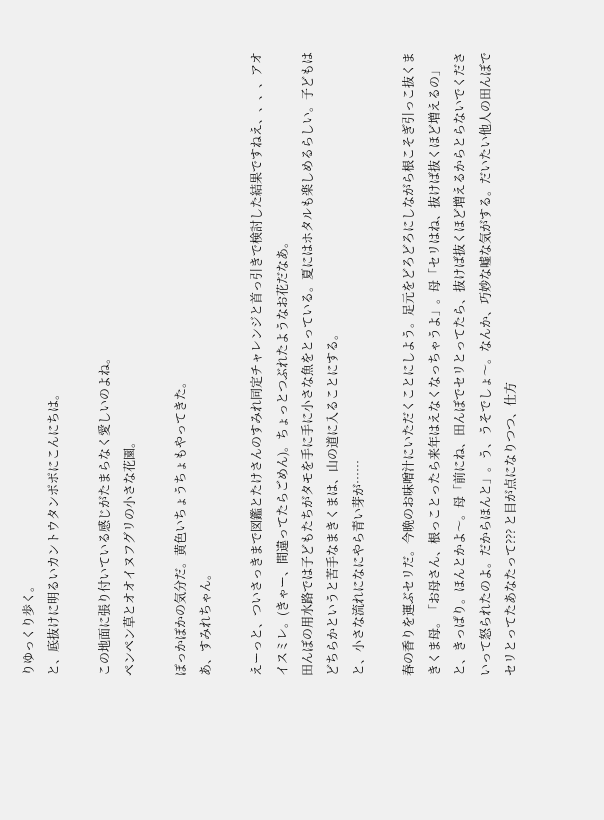りゆっくり歩く。
と、底抜けに明るいカントウタンポポにこんにちは。

この地面に張り付いている感じがたまらなく愛しいのよね。
ペンペン草とオオイヌフグリの小さな花園。

ぽっかぽかの気分だ。黄色いちょうちょもやってきた。
あ、すみれちゃん。

えーっと、ついさっきまで図鑑とたけさんのすみれ同定チャレンジと首っ引きで検討した結果ですねえ、、、、アオイスミレ。(きゃー、間違ってたらごめん)。ちょっとつぶれたようなお花だなあ。
田んぼの用水路では子どもたちがタモを手に手に小さな魚をとっている。夏にはホタルも楽しめるらしい。子どもはどちらかというと苦手なまきくまは、山の道に入ることにする。
と、小さな流れになにやら青い芽が……

春の香りを運ぶセリだ。今晩のお味噌汁にいただくことにしよう。足元をどろどろにしながら根こそぎ引っこ抜くまきくま母。「お母さん、根っことったら来年はえなくなっちゃうよ」。母「セリはね、抜けば抜くほど増えるの」と、きっぱり。ほんとかよ〜。母「前にね、田んぼでセリとってたら、抜けば抜くほど増えるからとらないでくださいって怒られたのよ。だからほんと」。う、うそでしょ〜。なんか、巧妙な嘘な気がする。だいたい他人の田んぼでセリとってたあなたって??? と目が点になりつつ、仕方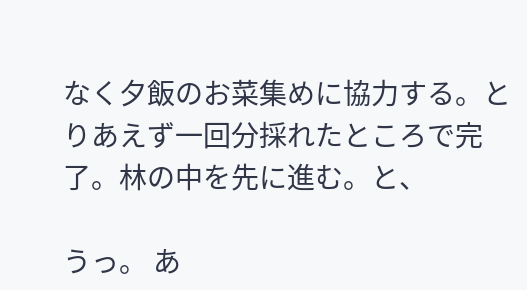なく夕飯のお菜集めに協力する。とりあえず一回分採れたところで完了。林の中を先に進む。と、

うっ。 あ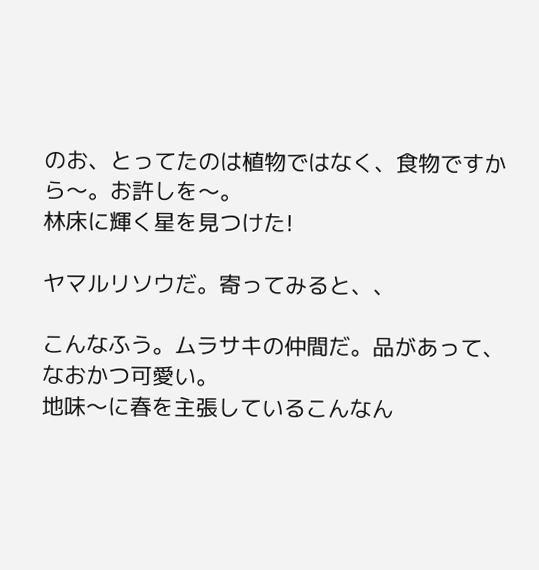のお、とってたのは植物ではなく、食物ですから〜。お許しを〜。
林床に輝く星を見つけた!

ヤマルリソウだ。寄ってみると、、

こんなふう。ムラサキの仲間だ。品があって、なおかつ可愛い。
地味〜に春を主張しているこんなん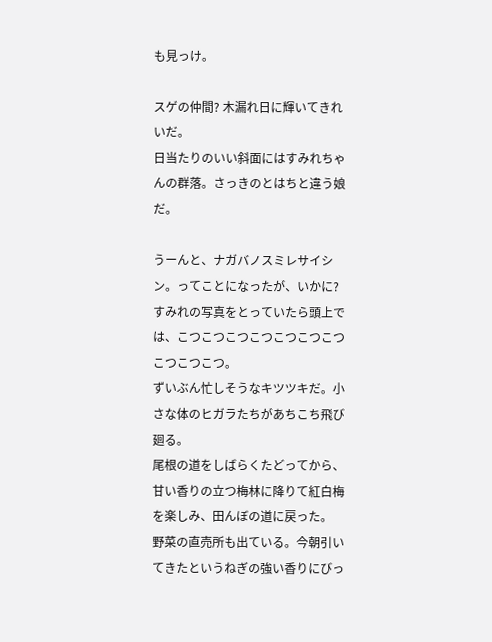も見っけ。

スゲの仲間? 木漏れ日に輝いてきれいだ。
日当たりのいい斜面にはすみれちゃんの群落。さっきのとはちと違う娘だ。

うーんと、ナガバノスミレサイシン。ってことになったが、いかに?
すみれの写真をとっていたら頭上では、こつこつこつこつこつこつこつこつこつこつ。
ずいぶん忙しそうなキツツキだ。小さな体のヒガラたちがあちこち飛び廻る。
尾根の道をしばらくたどってから、甘い香りの立つ梅林に降りて紅白梅を楽しみ、田んぼの道に戻った。
野菜の直売所も出ている。今朝引いてきたというねぎの強い香りにびっ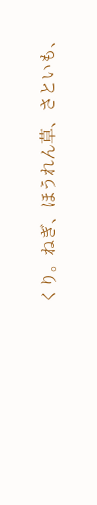くり。ねぎ、ほうれん草、さといも、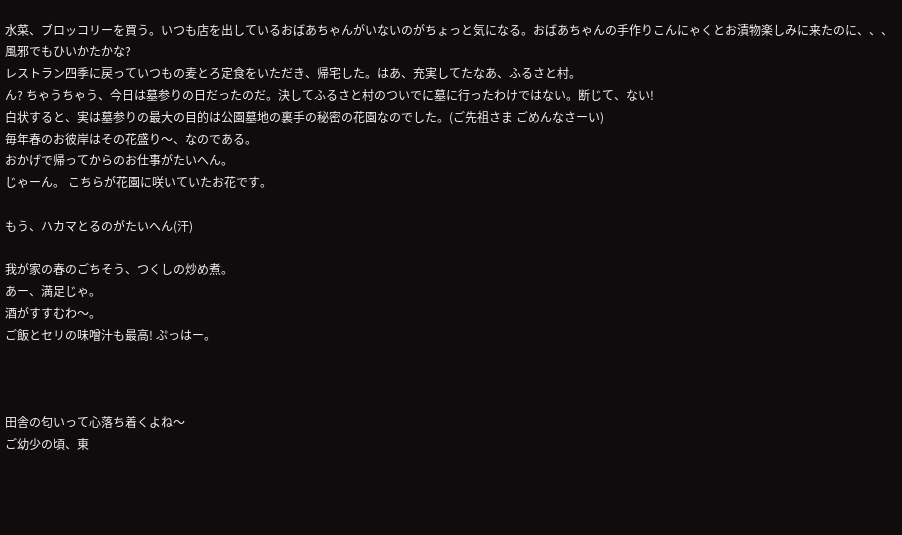水菜、ブロッコリーを買う。いつも店を出しているおばあちゃんがいないのがちょっと気になる。おばあちゃんの手作りこんにゃくとお漬物楽しみに来たのに、、、風邪でもひいかたかな?
レストラン四季に戻っていつもの麦とろ定食をいただき、帰宅した。はあ、充実してたなあ、ふるさと村。
ん? ちゃうちゃう、今日は墓参りの日だったのだ。決してふるさと村のついでに墓に行ったわけではない。断じて、ない!
白状すると、実は墓参りの最大の目的は公園墓地の裏手の秘密の花園なのでした。(ご先祖さま ごめんなさーい)
毎年春のお彼岸はその花盛り〜、なのである。
おかげで帰ってからのお仕事がたいへん。
じゃーん。 こちらが花園に咲いていたお花です。

もう、ハカマとるのがたいへん(汗)

我が家の春のごちそう、つくしの炒め煮。
あー、満足じゃ。
酒がすすむわ〜。
ご飯とセリの味噌汁も最高! ぷっはー。



田舎の匂いって心落ち着くよね〜
ご幼少の頃、東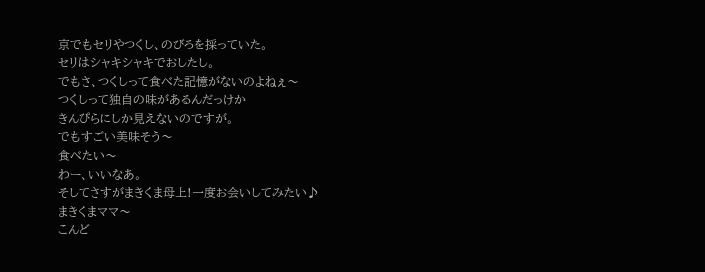京でもセリやつくし、のびろを採っていた。
セリはシャキシャキでおしたし。
でもさ、つくしって食べた記憶がないのよねぇ〜
つくしって独自の味があるんだっけか
きんぴらにしか見えないのですが。
でもすごい美味そう〜
食べたい〜
わー、いいなあ。
そしてさすがまきくま母上!一度お会いしてみたい♪
まきくまママ〜
こんど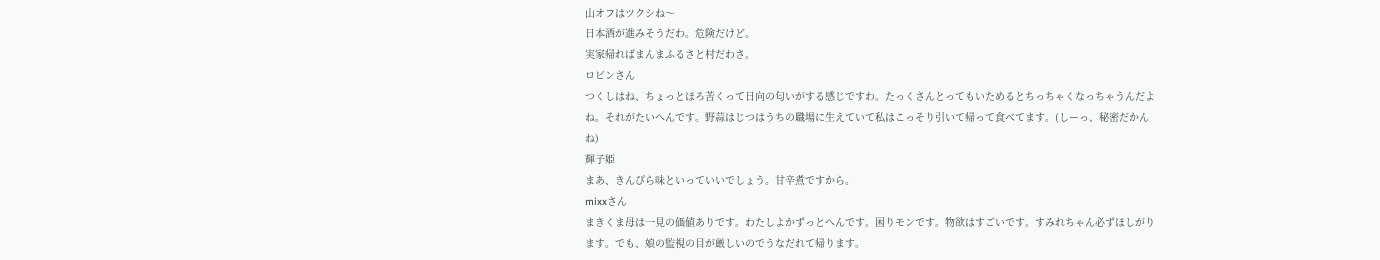山オフはツクシね〜
日本酒が進みそうだわ。危険だけど。
実家帰ればまんまふるさと村だわさ。
ロビンさん
つくしはね、ちょっとほろ苦くって日向の匂いがする感じですわ。たっくさんとってもいためるとちっちゃくなっちゃうんだよね。それがたいへんです。野蒜はじつはうちの職場に生えていて私はこっそり引いて帰って食べてます。(しーっ、秘密だかんね)
輝子姫
まあ、きんぴら味といっていいでしょう。甘辛煮ですから。
mixxさん
まきくま母は一見の価値ありです。わたしよかずっとへんです。困りモンです。物欲はすごいです。すみれちゃん必ずほしがります。でも、娘の監視の目が厳しいのでうなだれて帰ります。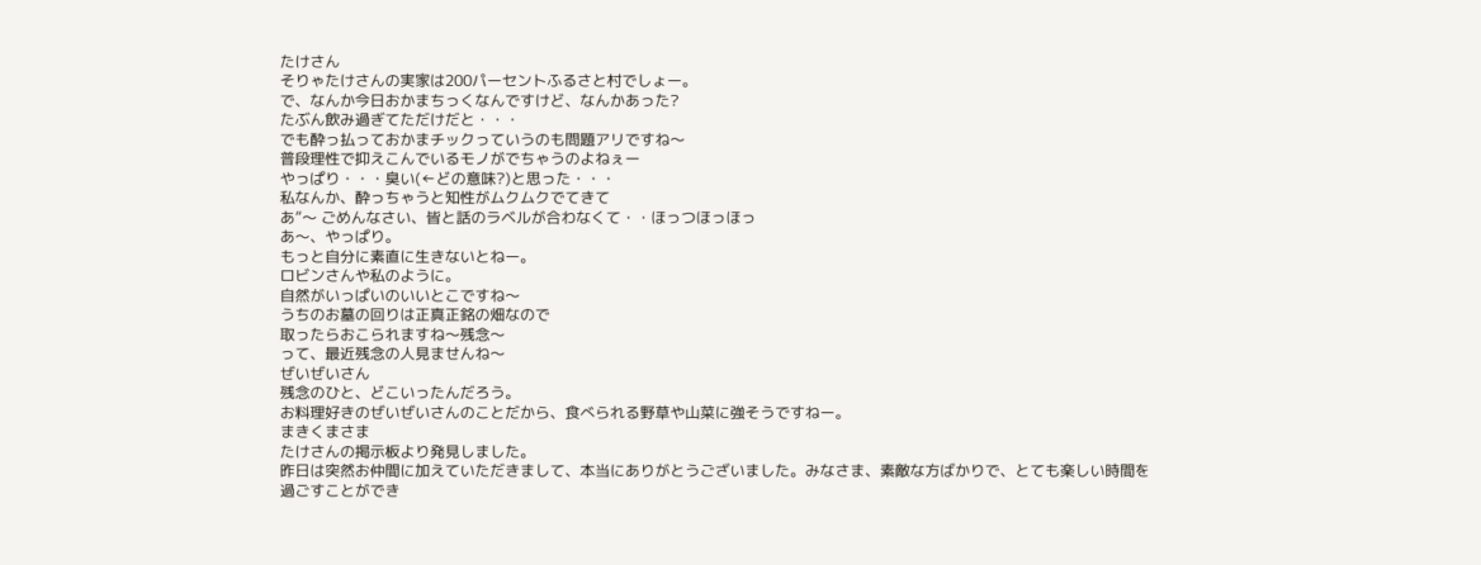たけさん
そりゃたけさんの実家は200パーセントふるさと村でしょー。
で、なんか今日おかまちっくなんですけど、なんかあった?
たぶん飲み過ぎてただけだと・・・
でも酔っ払っておかまチックっていうのも問題アリですね〜
普段理性で抑えこんでいるモノがでちゃうのよねぇー
やっぱり・・・臭い(←どの意味?)と思った・・・
私なんか、酔っちゃうと知性がムクムクでてきて
あ”〜 ごめんなさい、皆と話のラベルが合わなくて・・ほっつほっほっ
あ〜、やっぱり。
もっと自分に素直に生きないとねー。
ロビンさんや私のように。
自然がいっぱいのいいとこですね〜
うちのお墓の回りは正真正銘の畑なので
取ったらおこられますね〜残念〜
って、最近残念の人見ませんね〜
ぜいぜいさん
残念のひと、どこいったんだろう。
お料理好きのぜいぜいさんのことだから、食べられる野草や山菜に強そうですねー。
まきくまさま
たけさんの掲示板より発見しました。
昨日は突然お仲間に加えていただきまして、本当にありがとうございました。みなさま、素敵な方ばかりで、とても楽しい時間を過ごすことができ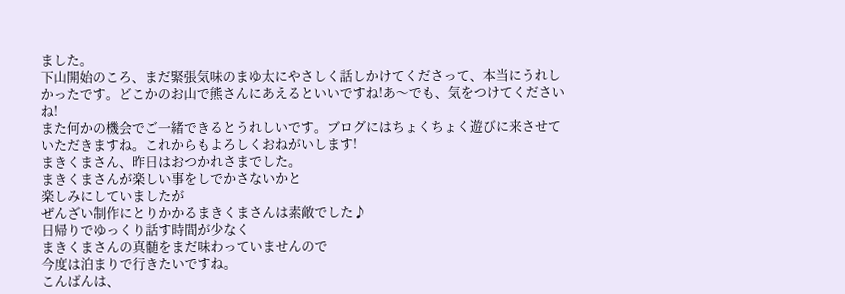ました。
下山開始のころ、まだ緊張気味のまゆ太にやさしく話しかけてくださって、本当にうれしかったです。どこかのお山で熊さんにあえるといいですね!あ〜でも、気をつけてくださいね!
また何かの機会でご一緒できるとうれしいです。ブログにはちょくちょく遊びに来させていただきますね。これからもよろしくおねがいします!
まきくまさん、昨日はおつかれさまでした。
まきくまさんが楽しい事をしでかさないかと
楽しみにしていましたが
ぜんざい制作にとりかかるまきくまさんは素敵でした♪
日帰りでゆっくり話す時間が少なく
まきくまさんの真髄をまだ味わっていませんので
今度は泊まりで行きたいですね。
こんばんは、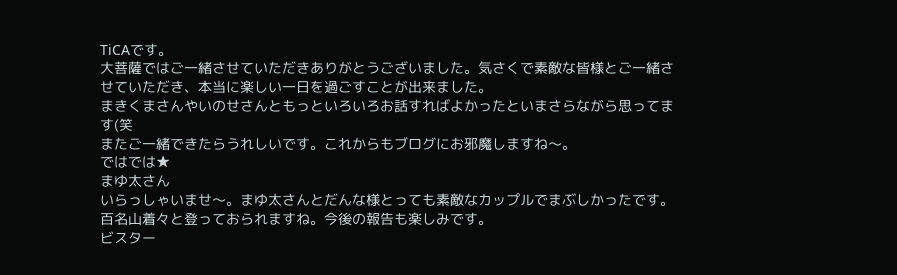TiCAです。
大菩薩ではご一緒させていただきありがとうございました。気さくで素敵な皆様とご一緒させていただき、本当に楽しい一日を過ごすことが出来ました。
まきくまさんやいのせさんともっといろいろお話すればよかったといまさらながら思ってます(笑
またご一緒できたらうれしいです。これからもブログにお邪魔しますね〜。
ではでは★
まゆ太さん
いらっしゃいませ〜。まゆ太さんとだんな様とっても素敵なカップルでまぶしかったです。百名山着々と登っておられますね。今後の報告も楽しみです。
ビスター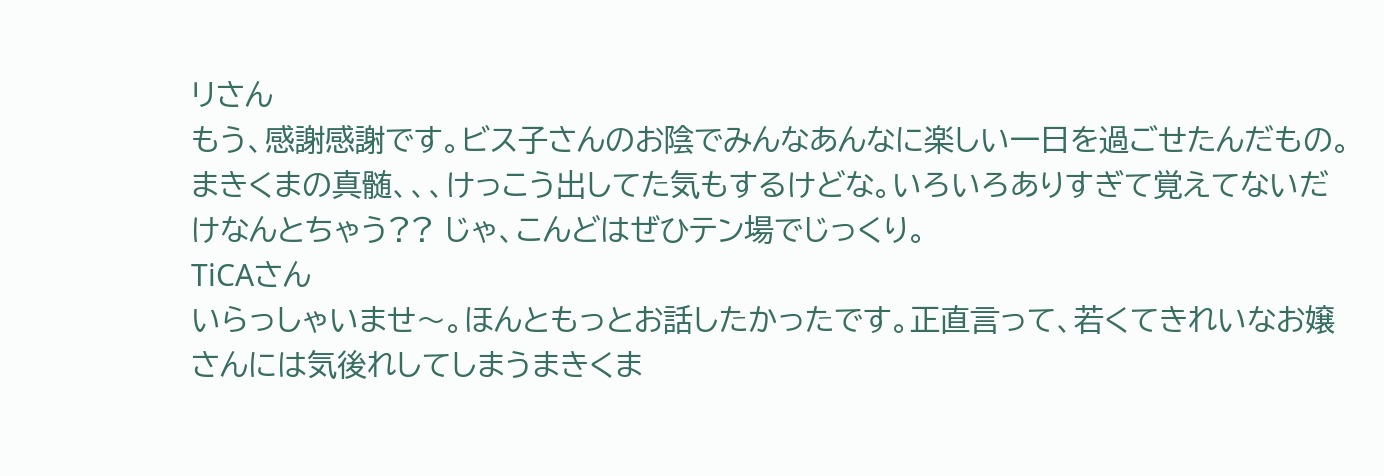リさん
もう、感謝感謝です。ビス子さんのお陰でみんなあんなに楽しい一日を過ごせたんだもの。まきくまの真髄、、、けっこう出してた気もするけどな。いろいろありすぎて覚えてないだけなんとちゃう?? じゃ、こんどはぜひテン場でじっくり。
TiCAさん
いらっしゃいませ〜。ほんともっとお話したかったです。正直言って、若くてきれいなお嬢さんには気後れしてしまうまきくま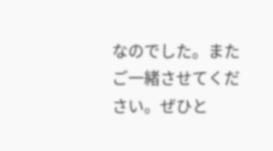なのでした。またご一緒させてください。ぜひと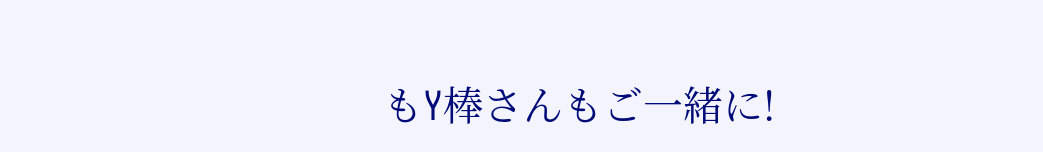もY棒さんもご一緒に!